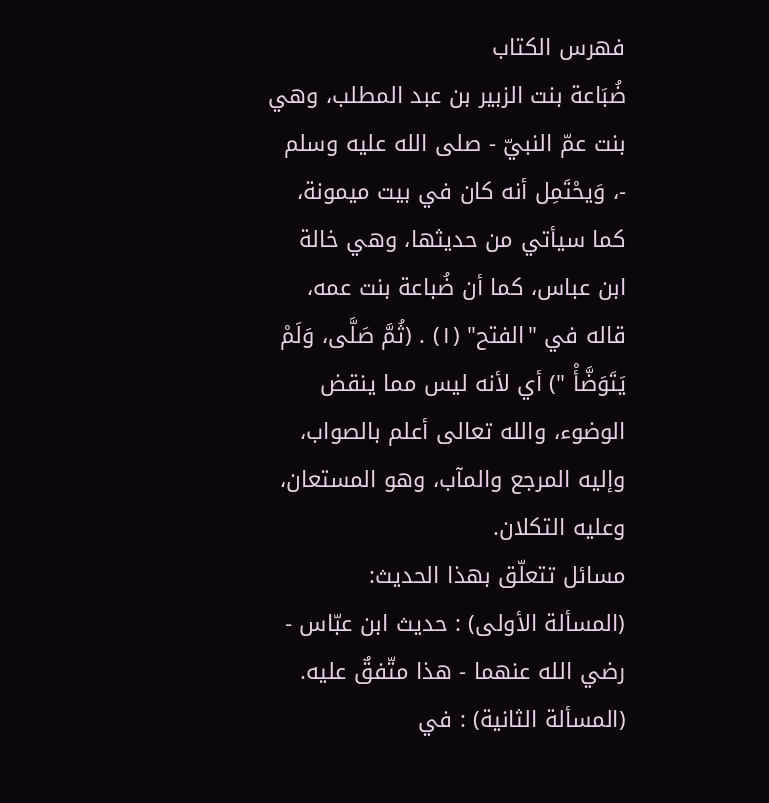فهرس الكتاب
ضُبَاعة بنت الزبير بن عبد المطلب، وهي بنت عمّ النبيّ - صلى الله عليه وسلم -، وَيحْتَمِل أنه كان في بيت ميمونة، كما سيأتي من حديثها، وهي خالة ابن عباس، كما أن ضُباعة بنت عمه، قاله في "الفتح" (١) . (ثُمَّ صَلَّى، وَلَمْ يَتَوَضَّأْ ") أي لأنه ليس مما ينقض الوضوء، والله تعالى أعلم بالصواب، وإليه المرجع والمآب، وهو المستعان، وعليه التكلان.
مسائل تتعلّق بهذا الحديث:
(المسألة الأولى) : حديث ابن عبّاس - رضي الله عنهما - هذا متّفقٌ عليه.
(المسألة الثانية) : في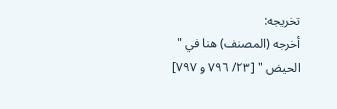تخريجه:
أخرجه (المصنف) هنا في " الحيض " [٢٣/ ٧٩٦ و ٧٩٧]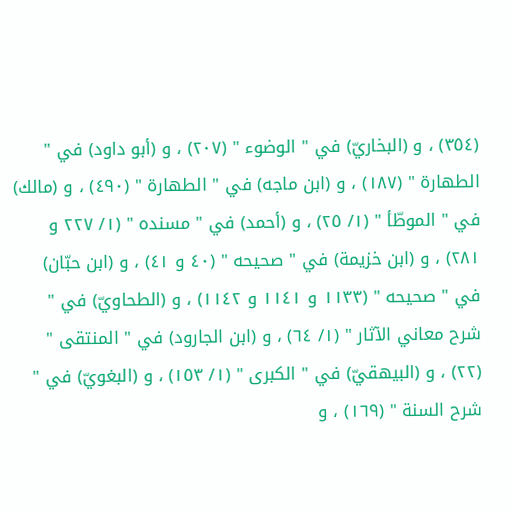(٣٥٤) ، و (البخاريّ) في " الوضوء " (٢٠٧) ، و (أبو داود) في " الطهارة " (١٨٧) ، و (ابن ماجه) في " الطهارة " (٤٩٠) ، و (مالك) في " الموطّأ " (١/ ٢٥) ، و (أحمد) في " مسنده " (١/ ٢٢٧ و ٢٨١) ، و (ابن خزيمة) في " صحيحه " (٤٠ و ٤١) ، و (ابن حبّان) في " صحيحه " (١١٣٣ و ١١٤١ و ١١٤٢) ، و (الطحاويّ) في " شرح معاني الآثار " (١/ ٦٤) ، و (ابن الجارود) في " المنتقى " (٢٢) ، و (البيهقيّ) في " الكبرى " (١/ ١٥٣) ، و (البغويّ) في " شرح السنة " (١٦٩) ، و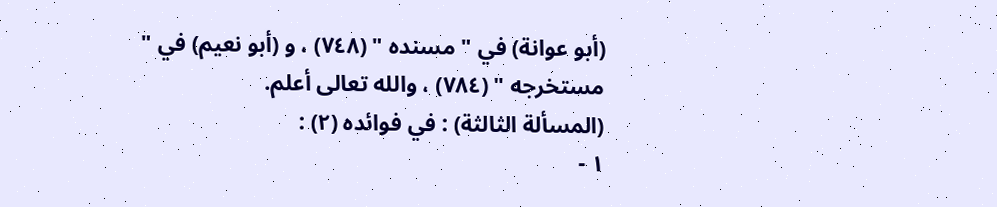(أبو عوانة) في " مسنده " (٧٤٨) ، و (أبو نعيم) في " مستخرجه " (٧٨٤) ، والله تعالى أعلم.
(المسألة الثالثة) : في فوائده (٢) :
١ -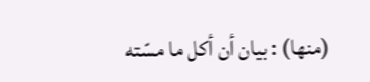(منها) : بيان أن أكل ما مسّته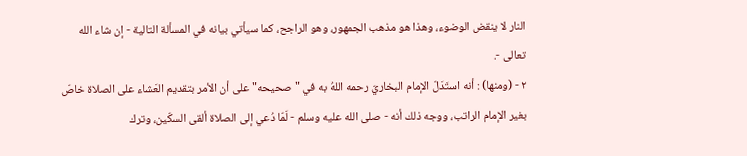النار لا ينقض الوضوء، وهذا هو مذهب الجمهور، وهو الراجح، كما سيأتي بيانه في المسألة التالية - إن شاء الله تعالى -.
٢ - (ومنها) : أنه استَدَلّ الإمام البخاريّ رحمه اللهُ به في " صحيحه" على أن الأمر بتقديم العَشاء على الصلاة خاصّ بغير الإمام الراتب، ووجه ذلك أنه - صلى الله عليه وسلم - لَمّا دُعي إلى الصلاة ألقى السكّين، وترك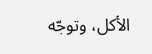الأكل، وتوجّه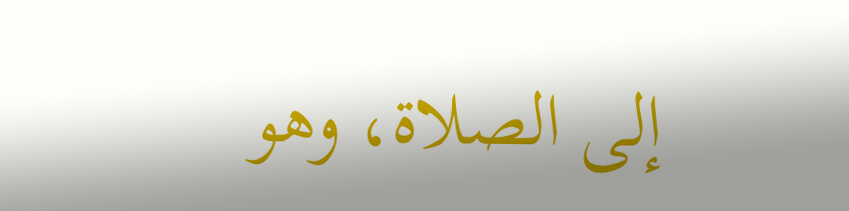إلى الصلاة، وهو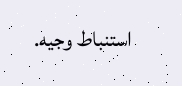استنباط وجيه.